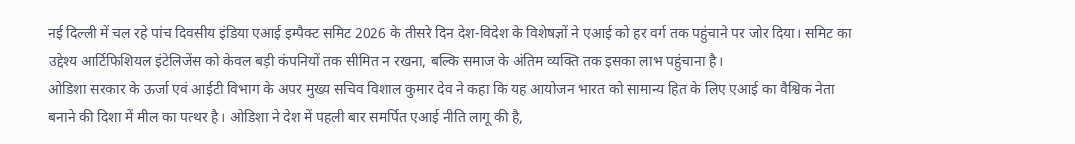नई दिल्ली में चल रहे पांच दिवसीय इंडिया एआई इम्पैक्ट समिट 2026 के तीसरे दिन देश-विदेश के विशेषज्ञों ने एआई को हर वर्ग तक पहुंचाने पर जोर दिया। समिट का उद्देश्य आर्टिफिशियल इंटेलिजेंस को केवल बड़ी कंपनियों तक सीमित न रखना, बल्कि समाज के अंतिम व्यक्ति तक इसका लाभ पहुंचाना है।
ओडिशा सरकार के ऊर्जा एवं आईटी विभाग के अपर मुख्य सचिव विशाल कुमार देव ने कहा कि यह आयोजन भारत को सामान्य हित के लिए एआई का वैश्विक नेता बनाने की दिशा में मील का पत्थर है। ओडिशा ने देश में पहली बार समर्पित एआई नीति लागू की है,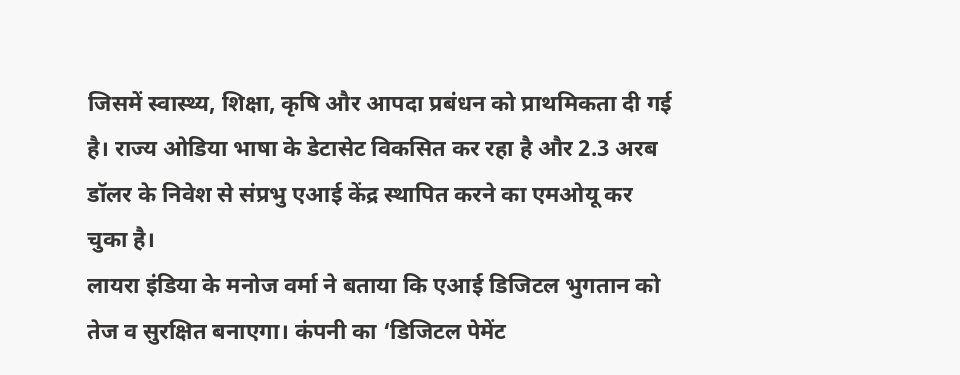जिसमें स्वास्थ्य, शिक्षा, कृषि और आपदा प्रबंधन को प्राथमिकता दी गई है। राज्य ओडिया भाषा के डेटासेट विकसित कर रहा है और 2.3 अरब डॉलर के निवेश से संप्रभु एआई केंद्र स्थापित करने का एमओयू कर चुका है।
लायरा इंडिया के मनोज वर्मा ने बताया कि एआई डिजिटल भुगतान को तेज व सुरक्षित बनाएगा। कंपनी का ‘डिजिटल पेमेंट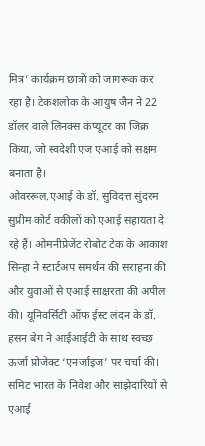मित्र’ कार्यक्रम छात्रों को जागरूक कर रहा है। टेकशलोक के आयुष जैन ने 22 डॉलर वाले लिनक्स कंप्यूटर का जिक्र किया, जो स्वदेशी एज एआई को सक्षम बनाता है।
ओवररूल.एआई के डॉ. सुविदत्त सुंदरम सुप्रीम कोर्ट वकीलों को एआई सहायता दे रहे हैं। ओमनीप्रेजेंट रोबोट टेक के आकाश सिन्हा ने स्टार्टअप समर्थन की सराहना की और युवाओं से एआई साक्षरता की अपील की। यूनिवर्सिटी ऑफ ईस्ट लंदन के डॉ. हसन बेग ने आईआईटी के साथ स्वच्छ ऊर्जा प्रोजेक्ट ‘एनर्जाइज’ पर चर्चा की।
समिट भारत के निवेश और साझेदारियों से एआई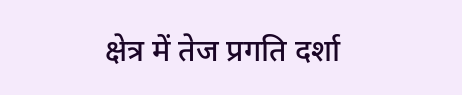क्षेत्र में तेज प्रगति दर्शा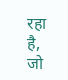रहा है, जो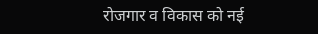रोजगार व विकास को नई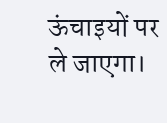ऊंचाइयों पर ले जाएगा।